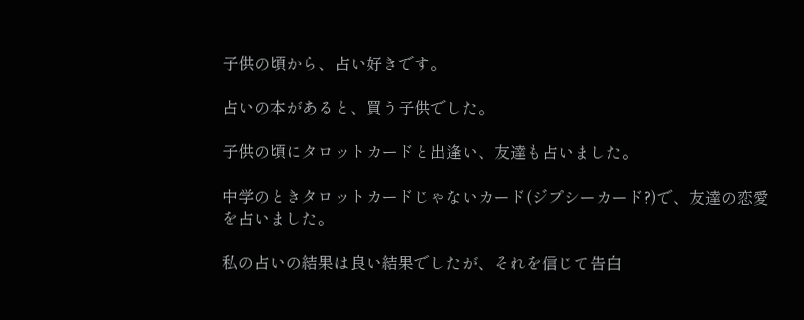子供の頃から、占い好きです。

占いの本があると、買う子供でした。

子供の頃にタロットカードと出逢い、友達も占いました。

中学のときタロットカードじゃないカード(ジプシーカード?)で、友達の恋愛を占いました。

私の占いの結果は良い結果でしたが、それを信じて告白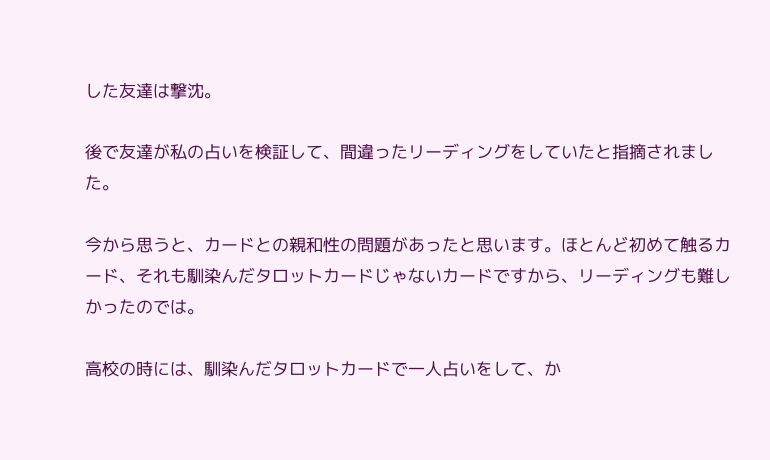した友達は撃沈。

後で友達が私の占いを検証して、間違ったリーディングをしていたと指摘されました。

今から思うと、カードとの親和性の問題があったと思います。ほとんど初めて触るカード、それも馴染んだタロットカードじゃないカードですから、リーディングも難しかったのでは。

高校の時には、馴染んだタロットカードで一人占いをして、か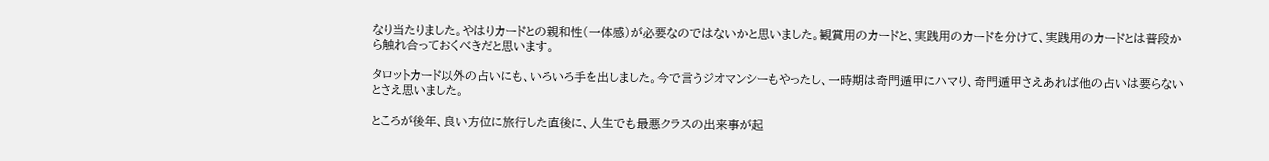なり当たりました。やはりカードとの親和性(一体感)が必要なのではないかと思いました。観賞用のカードと、実践用のカードを分けて、実践用のカードとは普段から触れ合っておくべきだと思います。

タロットカード以外の占いにも、いろいろ手を出しました。今で言うジオマンシーもやったし、一時期は奇門遁甲にハマり、奇門遁甲さえあれば他の占いは要らないとさえ思いました。

ところが後年、良い方位に旅行した直後に、人生でも最悪クラスの出来事が起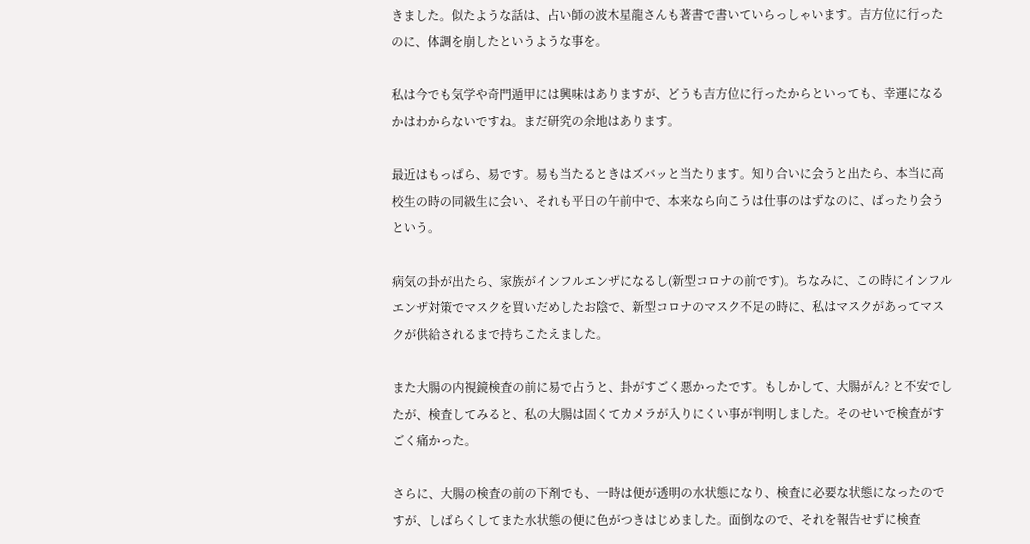きました。似たような話は、占い師の波木星龍さんも著書で書いていらっしゃいます。吉方位に行ったのに、体調を崩したというような事を。

私は今でも気学や奇門遁甲には興味はありますが、どうも吉方位に行ったからといっても、幸運になるかはわからないですね。まだ研究の余地はあります。

最近はもっぱら、易です。易も当たるときはズバッと当たります。知り合いに会うと出たら、本当に高校生の時の同級生に会い、それも平日の午前中で、本来なら向こうは仕事のはずなのに、ばったり会うという。

病気の卦が出たら、家族がインフルエンザになるし(新型コロナの前です)。ちなみに、この時にインフルエンザ対策でマスクを買いだめしたお陰で、新型コロナのマスク不足の時に、私はマスクがあってマスクが供給されるまで持ちこたえました。

また大腸の内視鏡検査の前に易で占うと、卦がすごく悪かったです。もしかして、大腸がん? と不安でしたが、検査してみると、私の大腸は固くてカメラが入りにくい事が判明しました。そのせいで検査がすごく痛かった。

さらに、大腸の検査の前の下剤でも、一時は便が透明の水状態になり、検査に必要な状態になったのですが、しばらくしてまた水状態の便に色がつきはじめました。面倒なので、それを報告せずに検査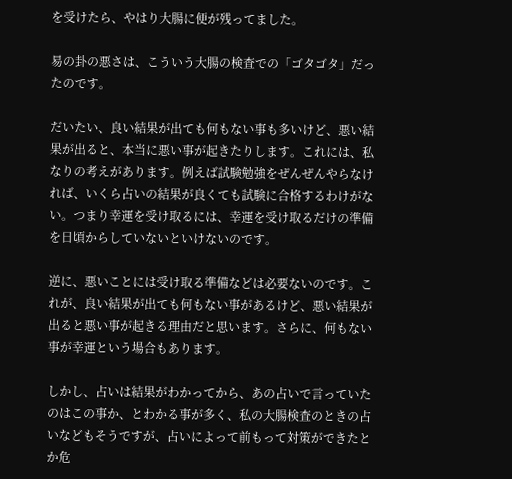を受けたら、やはり大腸に便が残ってました。

易の卦の悪さは、こういう大腸の検査での「ゴタゴタ」だったのです。

だいたい、良い結果が出ても何もない事も多いけど、悪い結果が出ると、本当に悪い事が起きたりします。これには、私なりの考えがあります。例えば試験勉強をぜんぜんやらなければ、いくら占いの結果が良くても試験に合格するわけがない。つまり幸運を受け取るには、幸運を受け取るだけの準備を日頃からしていないといけないのです。

逆に、悪いことには受け取る準備などは必要ないのです。これが、良い結果が出ても何もない事があるけど、悪い結果が出ると悪い事が起きる理由だと思います。さらに、何もない事が幸運という場合もあります。

しかし、占いは結果がわかってから、あの占いで言っていたのはこの事か、とわかる事が多く、私の大腸検査のときの占いなどもそうですが、占いによって前もって対策ができたとか危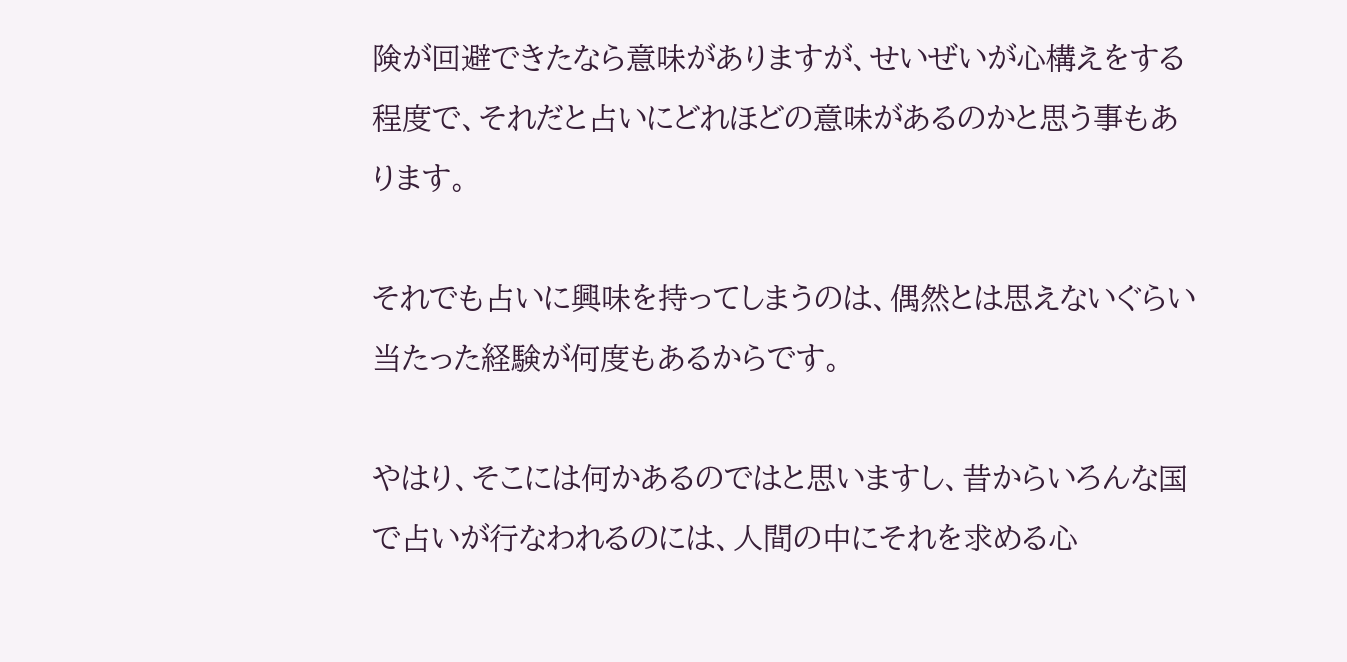険が回避できたなら意味がありますが、せいぜいが心構えをする程度で、それだと占いにどれほどの意味があるのかと思う事もあります。

それでも占いに興味を持ってしまうのは、偶然とは思えないぐらい当たった経験が何度もあるからです。

やはり、そこには何かあるのではと思いますし、昔からいろんな国で占いが行なわれるのには、人間の中にそれを求める心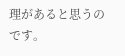理があると思うのです。